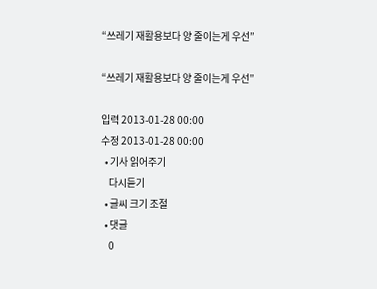“쓰레기 재활용보다 양 줄이는게 우선”

“쓰레기 재활용보다 양 줄이는게 우선”

입력 2013-01-28 00:00
수정 2013-01-28 00:00
  • 기사 읽어주기
    다시듣기
  • 글씨 크기 조절
  • 댓글
    0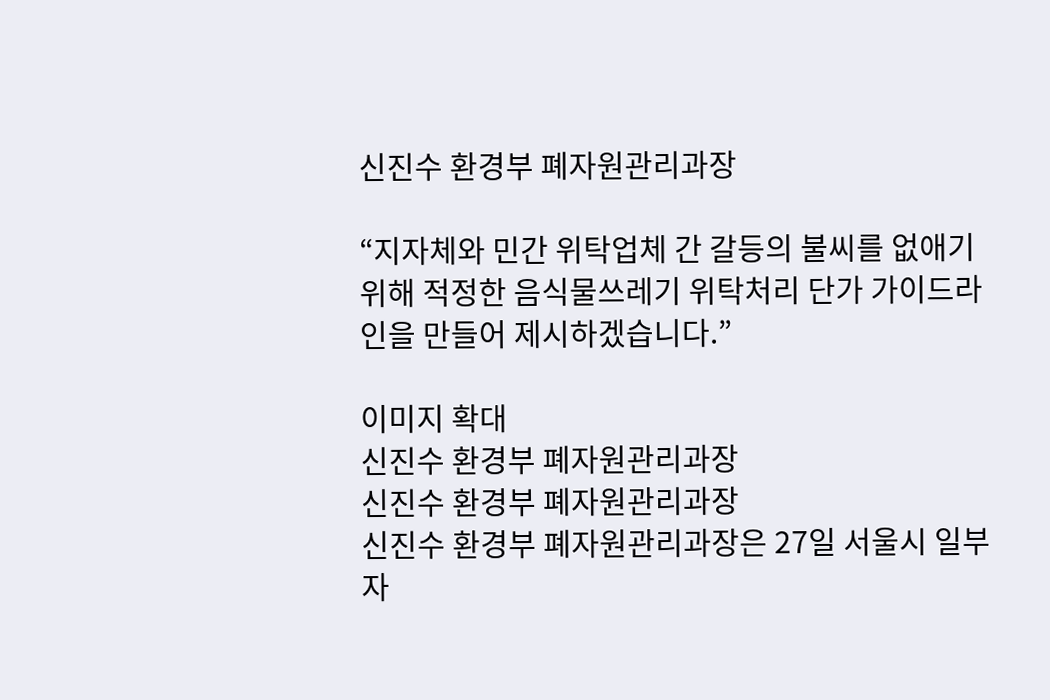신진수 환경부 폐자원관리과장

“지자체와 민간 위탁업체 간 갈등의 불씨를 없애기 위해 적정한 음식물쓰레기 위탁처리 단가 가이드라인을 만들어 제시하겠습니다.”

이미지 확대
신진수 환경부 폐자원관리과장
신진수 환경부 폐자원관리과장
신진수 환경부 폐자원관리과장은 27일 서울시 일부 자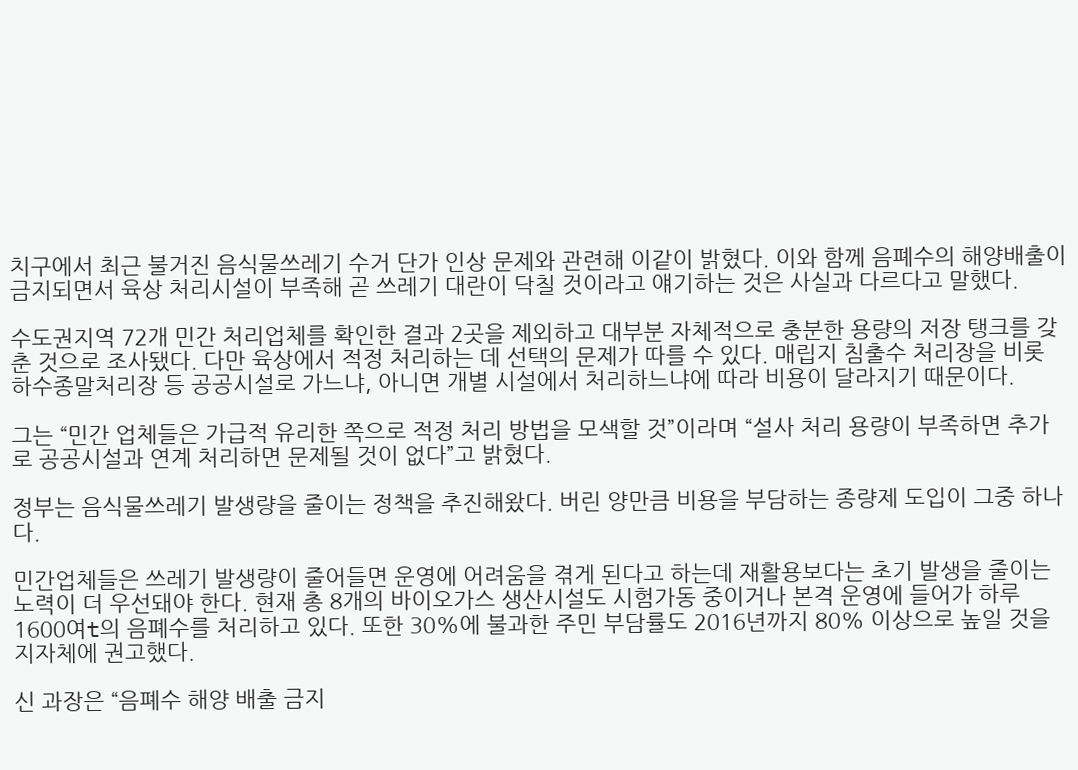치구에서 최근 불거진 음식물쓰레기 수거 단가 인상 문제와 관련해 이같이 밝혔다. 이와 함께 음폐수의 해양배출이 금지되면서 육상 처리시설이 부족해 곧 쓰레기 대란이 닥칠 것이라고 얘기하는 것은 사실과 다르다고 말했다.

수도권지역 72개 민간 처리업체를 확인한 결과 2곳을 제외하고 대부분 자체적으로 충분한 용량의 저장 탱크를 갖춘 것으로 조사됐다. 다만 육상에서 적정 처리하는 데 선택의 문제가 따를 수 있다. 매립지 침출수 처리장을 비롯 하수종말처리장 등 공공시설로 가느냐, 아니면 개별 시설에서 처리하느냐에 따라 비용이 달라지기 때문이다.

그는 “민간 업체들은 가급적 유리한 쪽으로 적정 처리 방법을 모색할 것”이라며 “설사 처리 용량이 부족하면 추가로 공공시설과 연계 처리하면 문제될 것이 없다”고 밝혔다.

정부는 음식물쓰레기 발생량을 줄이는 정책을 추진해왔다. 버린 양만큼 비용을 부담하는 종량제 도입이 그중 하나다.

민간업체들은 쓰레기 발생량이 줄어들면 운영에 어려움을 겪게 된다고 하는데 재활용보다는 초기 발생을 줄이는 노력이 더 우선돼야 한다. 현재 총 8개의 바이오가스 생산시설도 시험가동 중이거나 본격 운영에 들어가 하루 1600여t의 음폐수를 처리하고 있다. 또한 30%에 불과한 주민 부담률도 2016년까지 80% 이상으로 높일 것을 지자체에 권고했다.

신 과장은 “음폐수 해양 배출 금지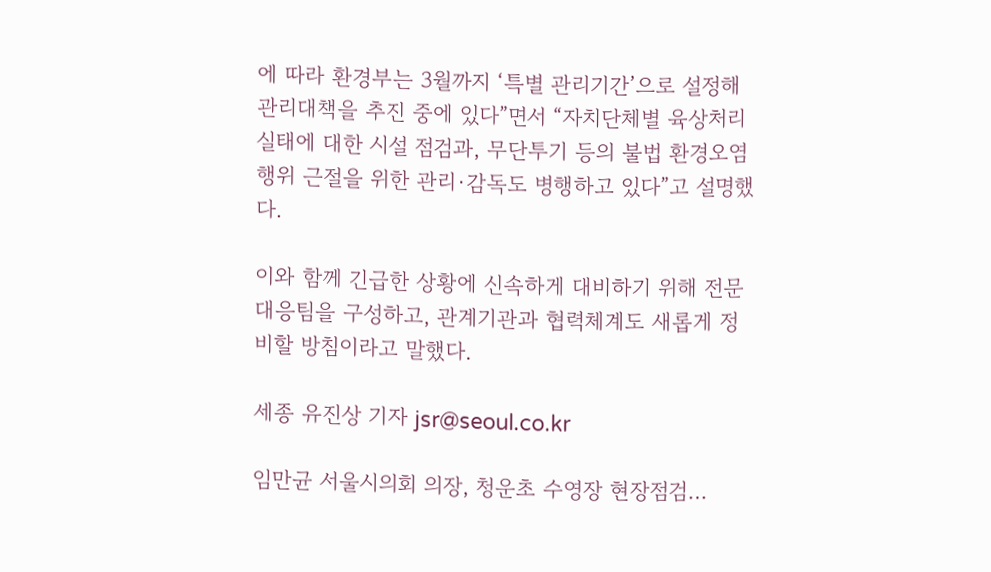에 따라 환경부는 3월까지 ‘특별 관리기간’으로 설정해 관리대책을 추진 중에 있다”면서 “자치단체별 육상처리 실태에 대한 시설 점검과, 무단투기 등의 불법 환경오염 행위 근절을 위한 관리·감독도 병행하고 있다”고 설명했다.

이와 함께 긴급한 상황에 신속하게 대비하기 위해 전문 대응팀을 구성하고, 관계기관과 협력체계도 새롭게 정비할 방침이라고 말했다.

세종 유진상 기자 jsr@seoul.co.kr

임만균 서울시의회 의장, 청운초 수영장 현장점검…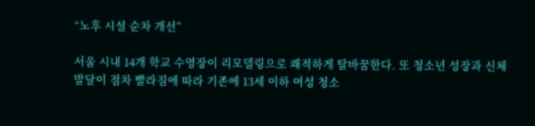“노후 시설 순차 개선”

서울 시내 14개 학교 수영장이 리모델링으로 쾌적하게 탈바꿈한다. 또 청소년 성장과 신체 발달이 점차 빨라짐에 따라 기존에 13세 이하 여성 청소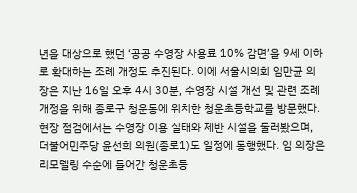년을 대상으로 했던 ‘공공 수영장 사용료 10% 감면’을 9세 이하로 확대하는 조례 개정도 추진된다. 이에 서울시의회 임만균 의장은 지난 16일 오후 4시 30분, 수영장 시설 개선 및 관련 조례 개정을 위해 종로구 청운동에 위치한 청운초등학교를 방문했다. 현장 점검에서는 수영장 이용 실태와 제반 시설을 둘러봤으며, 더불어민주당 윤선희 의원(종로1)도 일정에 동행했다. 임 의장은 리모델링 수순에 들어간 청운초등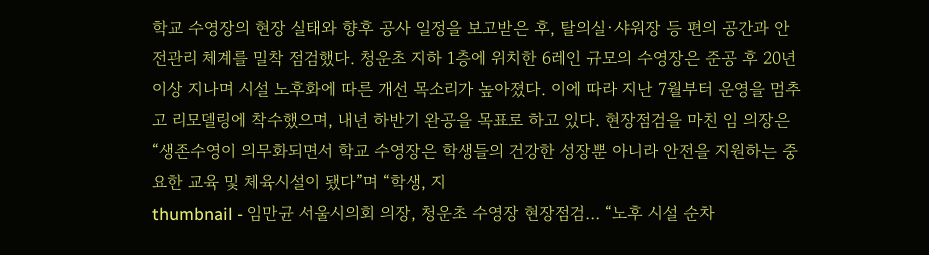학교 수영장의 현장 실태와 향후 공사 일정을 보고받은 후, 탈의실·샤워장 등 편의 공간과 안전관리 체계를 밀착 점검했다. 청운초 지하 1층에 위치한 6레인 규모의 수영장은 준공 후 20년 이상 지나며 시설 노후화에 따른 개선 목소리가 높아졌다. 이에 따라 지난 7월부터 운영을 멈추고 리모델링에 착수했으며, 내년 하반기 완공을 목표로 하고 있다. 현장점검을 마친 임 의장은 “생존수영이 의무화되면서 학교 수영장은 학생들의 건강한 성장뿐 아니라 안전을 지원하는 중요한 교육 및 체육시설이 됐다”며 “학생, 지
thumbnail - 임만균 서울시의회 의장, 청운초 수영장 현장점검… “노후 시설 순차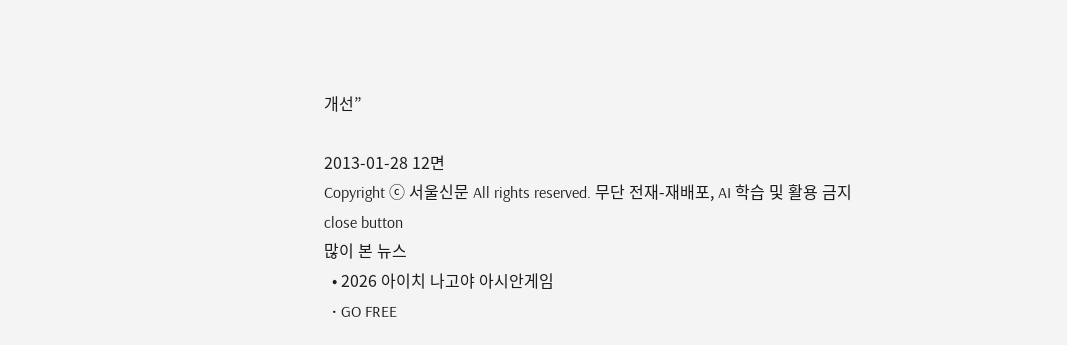개선”

2013-01-28 12면
Copyright ⓒ 서울신문 All rights reserved. 무단 전재-재배포, AI 학습 및 활용 금지
close button
많이 본 뉴스
  • 2026 아이치 나고야 아시안게임
  • GO FREE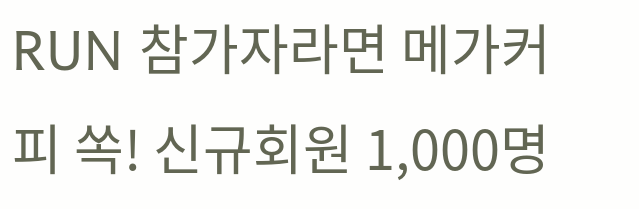RUN 참가자라면 메가커피 쏙! 신규회원 1,000명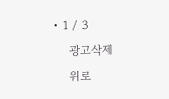• 1 / 3
    광고삭제
    위로